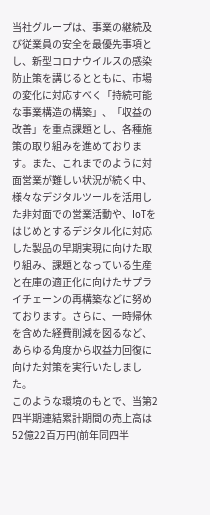当社グループは、事業の継続及び従業員の安全を最優先事項とし、新型コロナウイルスの感染防止策を講じるとともに、市場の変化に対応すべく「持続可能な事業構造の構築」、「収益の改善」を重点課題とし、各種施策の取り組みを進めております。また、これまでのように対面営業が難しい状況が続く中、様々なデジタルツールを活用した非対面での営業活動や、IoTをはじめとするデジタル化に対応した製品の早期実現に向けた取り組み、課題となっている生産と在庫の適正化に向けたサプライチェーンの再構築などに努めております。さらに、一時帰休を含めた経費削減を図るなど、あらゆる角度から収益力回復に向けた対策を実行いたしました。
このような環境のもとで、当第2四半期連結累計期間の売上高は52億22百万円(前年同四半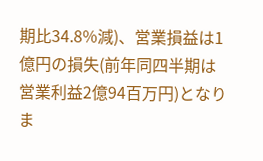期比34.8%減)、営業損益は1億円の損失(前年同四半期は営業利益2億94百万円)となりま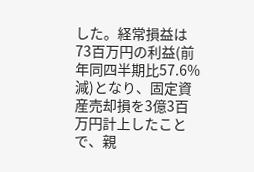した。経常損益は73百万円の利益(前年同四半期比57.6%減)となり、固定資産売却損を3億3百万円計上したことで、親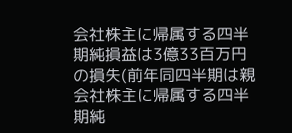会社株主に帰属する四半期純損益は3億33百万円の損失(前年同四半期は親会社株主に帰属する四半期純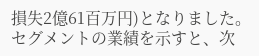損失2億61百万円)となりました。
セグメントの業績を示すと、次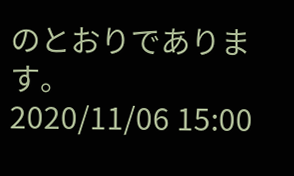のとおりであります。
2020/11/06 15:00